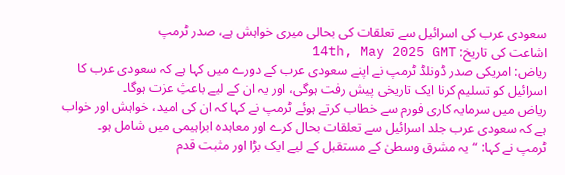سعودی عرب کی اسرائیل سے تعلقات کی بحالی میری خواہش ہے، صدر ٹرمپ
اشاعت کی تاریخ: 14th, May 2025 GMT
ریاض: امریکی صدر ڈونلڈ ٹرمپ نے اپنے سعودی عرب کے دورے میں کہا ہے کہ سعودی عرب کا اسرائیل کو تسلیم کرنا ایک تاریخی پیش رفت ہوگی، اور یہ ان کے لیے باعثِ عزت ہوگا۔
ریاض میں سرمایہ کاری فورم سے خطاب کرتے ہوئے ٹرمپ نے کہا کہ ان کی امید، خواہش اور خواب ہے کہ سعودی عرب جلد اسرائیل سے تعلقات بحال کرے اور معاہدہ ابراہیمی میں شامل ہو۔
ٹرمپ نے کہا: “یہ مشرق وسطیٰ کے مستقبل کے لیے ایک بڑا اور مثبت قدم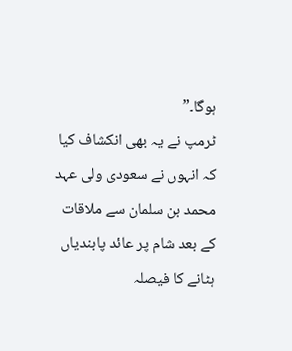ہوگا۔”
ٹرمپ نے یہ بھی انکشاف کیا کہ انہوں نے سعودی ولی عہد محمد بن سلمان سے ملاقات کے بعد شام پر عائد پابندیاں ہٹانے کا فیصلہ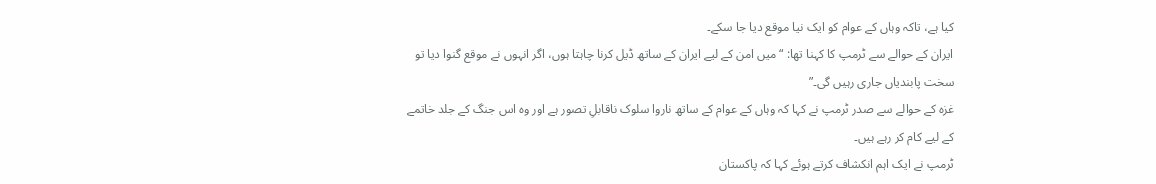کیا ہے، تاکہ وہاں کے عوام کو ایک نیا موقع دیا جا سکے۔
ایران کے حوالے سے ٹرمپ کا کہنا تھا: “میں امن کے لیے ایران کے ساتھ ڈیل کرنا چاہتا ہوں، اگر انہوں نے موقع گنوا دیا تو سخت پابندیاں جاری رہیں گی۔”
غزہ کے حوالے سے صدر ٹرمپ نے کہا کہ وہاں کے عوام کے ساتھ ناروا سلوک ناقابلِ تصور ہے اور وہ اس جنگ کے جلد خاتمے کے لیے کام کر رہے ہیں۔
ٹرمپ نے ایک اہم انکشاف کرتے ہوئے کہا کہ پاکستان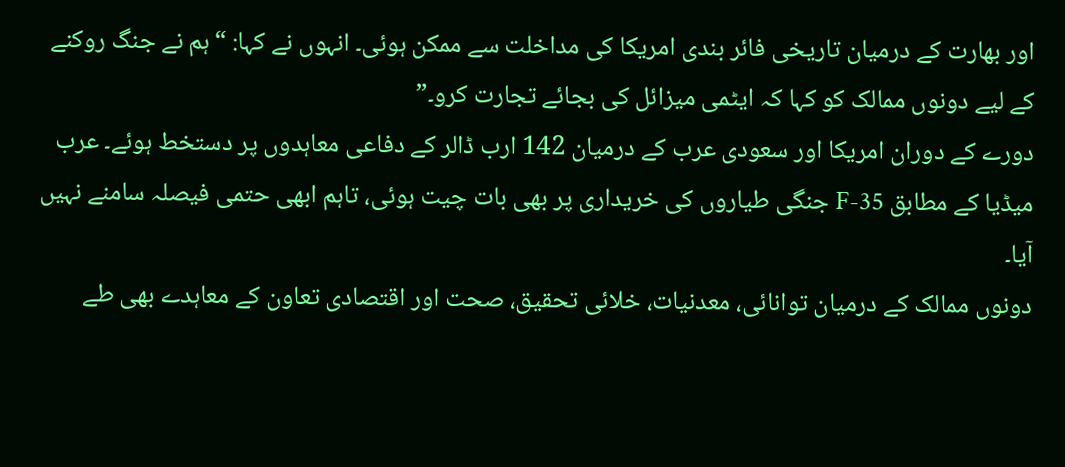اور بھارت کے درمیان تاریخی فائر بندی امریکا کی مداخلت سے ممکن ہوئی۔ انہوں نے کہا: “ہم نے جنگ روکنے کے لیے دونوں ممالک کو کہا کہ ایٹمی میزائل کی بجائے تجارت کرو۔”
دورے کے دوران امریکا اور سعودی عرب کے درمیان 142 ارب ڈالر کے دفاعی معاہدوں پر دستخط ہوئے۔ عرب میڈیا کے مطابق F-35 جنگی طیاروں کی خریداری پر بھی بات چیت ہوئی، تاہم ابھی حتمی فیصلہ سامنے نہیں آیا۔
دونوں ممالک کے درمیان توانائی، معدنیات، خلائی تحقیق، صحت اور اقتصادی تعاون کے معاہدے بھی طے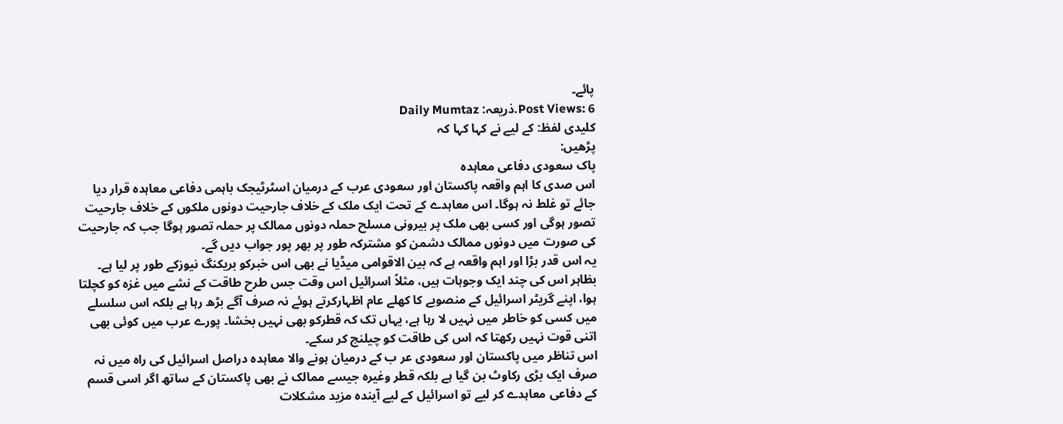پائے۔
Post Views: 6.ذریعہ: Daily Mumtaz
کلیدی لفظ: کے لیے نے کہا کہا کہ
پڑھیں:
پاک سعودی دفاعی معاہدہ
اس صدی کا اہم واقعہ پاکستان اور سعودی عرب کے درمیان اسٹرٹیجک باہمی دفاعی معاہدہ قرار دیا جائے تو غلط نہ ہوگا۔ اس معاہدے کے تحت ایک ملک کے خلاف جارحیت دونوں ملکوں کے خلاف جارحیت تصور ہوگی اور کسی بھی ملک پر بیرونی مسلح حملہ دونوں ممالک پر حملہ تصور ہوگا جب کہ جارحیت کی صورت میں دونوں ممالک دشمن کو مشترکہ طور پر بھر پور جواب دیں گے۔
یہ اس قدر بڑا اور اہم واقعہ ہے کہ بین الاقوامی میڈیا نے بھی اس خبرکو بریکنگ نیوزکے طور پر لیا ہے۔ بظاہر اس کی چند ایک وجوہات ہیں، مثلاً اسرائیل اس وقت جس طرح طاقت کے نشے میں غزہ کو کچلتا ہوا، اپنے گریٹر اسرائیل کے منصوبے کا کھلے عام اظہارکرتے ہوئے نہ صرف آگے بڑھ رہا ہے بلکہ اس سلسلے میں کسی کو خاطر میں نہیں لا رہا ہے، یہاں تک کہ قطرکو بھی نہیں بخشا۔ پورے عرب میں کوئی بھی اتنی قوت نہیں رکھتا کہ اس کی طاقت کو چیلنج کر سکے۔
اس تناظر میں پاکستان اور سعودی عر ب کے درمیان ہونے والا معاہدہ دراصل اسرائیل کی راہ میں نہ صرف ایک بڑی رکاوٹ بن گیا ہے بلکہ قطر وغیرہ جیسے ممالک نے بھی پاکستان کے ساتھ اگر اسی قسم کے دفاعی معاہدے کر لیے تو اسرائیل کے لیے آیندہ مزید مشکلات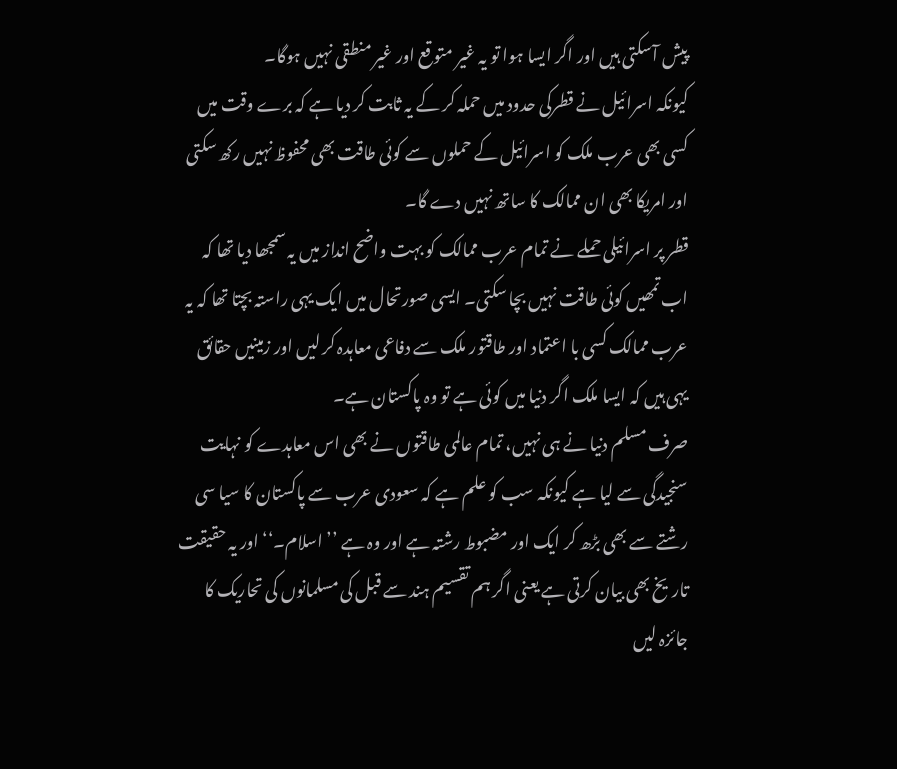پیش آسکتی ہیں اور اگر ایسا ہوا تو یہ غیر متوقع اور غیر منطقی نہیں ہوگا۔
کیونکہ اسرائیل نے قطرکی حدود میں حملہ کر کے یہ ثابت کر دیا ہے کہ برے وقت میں کسی بھی عرب ملک کو اسرائیل کے حملوں سے کوئی طاقت بھی محفوظ نہیں رکھ سکتی اور امریکا بھی ان ممالک کا ساتھ نہیں دے گا۔
قطر پر اسرائیلی حملے نے تمام عرب ممالک کو بہت واضح انداز میں یہ سمجھا دیا تھا کہ اب تمھیں کوئی طاقت نہیں بچا سکتی۔ ایسی صورتحال میں ایک یہی راستہ بچتا تھا کہ یہ عرب ممالک کسی با اعتماد اور طاقتور ملک سے دفاعی معاہدہ کر لیں اور زمینیں حقائق یہی ہیں کہ ایسا ملک اگر دنیا میں کوئی ہے تو وہ پاکستان ہے۔
صرف مسلم دنیا نے ہی نہیں، تمام عالمی طاقتوں نے بھی اس معاہدے کو نہایت سنجیدگی سے لیا ہے کیونکہ سب کو علم ہے کہ سعودی عرب سے پاکستان کا سیا سی رشتے سے بھی بڑھ کر ایک اور مضبوط رشتہ ہے اور وہ ہے ’’ اسلام۔‘‘ اور یہ حقیقت تاریخ بھی بیان کرتی ہے یعنی اگر ہم تقسیم ہند سے قبل کی مسلمانوں کی تحاریک کا جائزہ لیں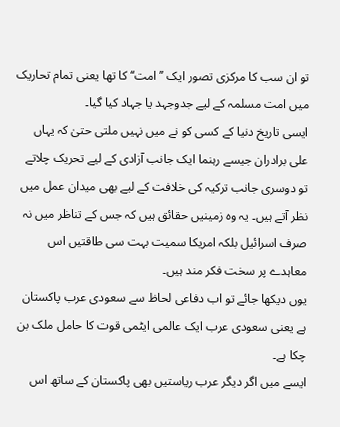تو ان سب کا مرکزی تصور ایک ’’ امت‘‘ کا تھا یعنی تمام تحاریک میں امت مسلمہ کے لیے جدوجہد یا جہاد کیا گیا۔
ایسی تاریخ دنیا کے کسی کو نے میں نہیں ملتی حتیٰ کہ یہاں علی برادران جیسے رہنما ایک جانب آزادی کے لیے تحریک چلاتے تو دوسری جانب ترکیہ کی خلافت کے لیے بھی میدان عمل میں نظر آتے ہیں۔ یہ وہ زمینیں حقائق ہیں کہ جس کے تناظر میں نہ صرف اسرائیل بلکہ امریکا سمیت بہت سی طاقتیں اس معاہدے پر سخت فکر مند ہیں۔
یوں دیکھا جائے تو اب دفاعی لحاظ سے سعودی عرب پاکستان ہے یعنی سعودی عرب ایک عالمی ایٹمی قوت کا حامل ملک بن چکا ہے۔
ایسے میں اگر دیگر عرب ریاستیں بھی پاکستان کے ساتھ اس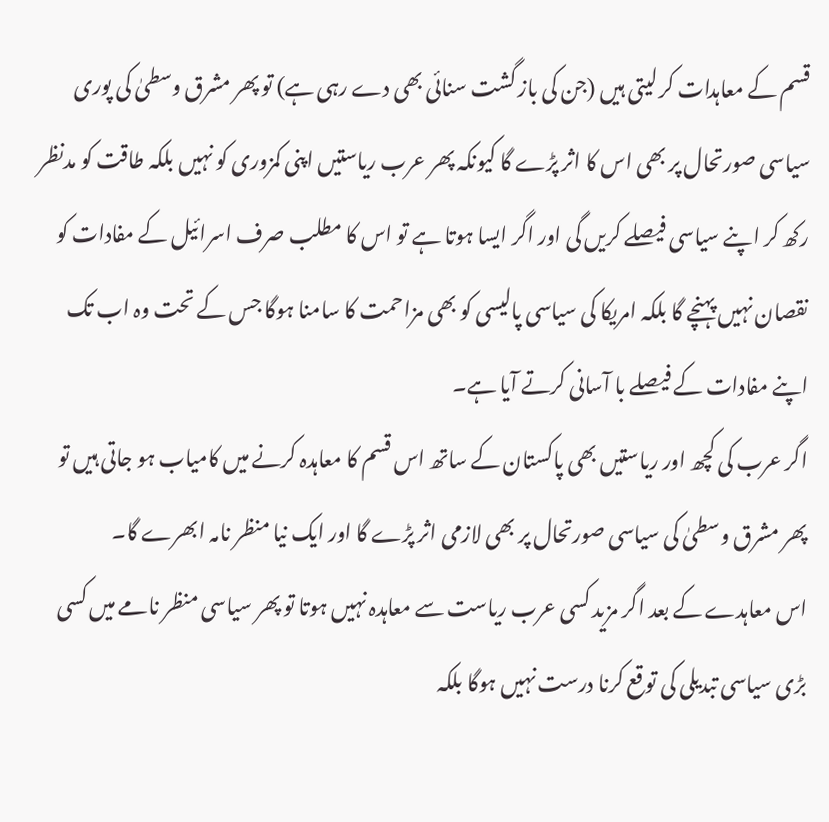قسم کے معاہدات کر لیتی ہیں (جن کی باز گشت سنائی بھی دے رہی ہے) تو پھر مشرق وسطیٰ کی پوری سیاسی صورتحال پر بھی اس کا اثر پڑے گا کیونکہ پھر عرب ریاستیں اپنی کمزوری کو نہیں بلکہ طاقت کو مدنظر رکھ کر اپنے سیاسی فیصلے کریں گی اور اگر ایسا ہوتا ہے تو اس کا مطلب صرف اسرائیل کے مفادات کو نقصان نہیں پہنچے گا بلکہ امریکا کی سیاسی پالیسی کو بھی مزاحمت کا سامنا ہوگا جس کے تحت وہ اب تک اپنے مفادات کے فیصلے با آسانی کرتے آیا ہے۔
اگر عرب کی کچھ اور ریاستیں بھی پاکستان کے ساتھ اس قسم کا معاہدہ کرنے میں کامیاب ہو جاتی ہیں تو پھر مشرق وسطیٰ کی سیاسی صورتحال پر بھی لازمی اثر پڑے گا اور ایک نیا منظر نامہ ابھرے گا۔
اس معاہدے کے بعد اگر مزید کسی عرب ریاست سے معاہدہ نہیں ہوتا تو پھر سیاسی منظر نامے میں کسی بڑی سیاسی تبدیلی کی توقع کرنا درست نہیں ہوگا بلکہ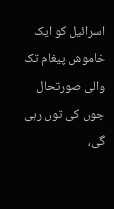اسرائیل کو ایک خاموش پیغام تک والی صورتحال جوں کی توں رہی گی،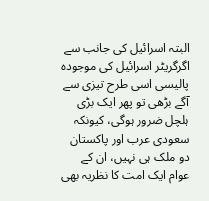البتہ اسرائیل کی جانب سے اگرگریٹر اسرائیل کی موجودہ پالیسی اسی طرح تیزی سے آگے بڑھی تو پھر ایک بڑی ہلچل ضرور ہوگی، کیونکہ سعودی عرب اور پاکستان دو ملک ہی نہیں، ان کے عوام ایک امت کا نظریہ بھی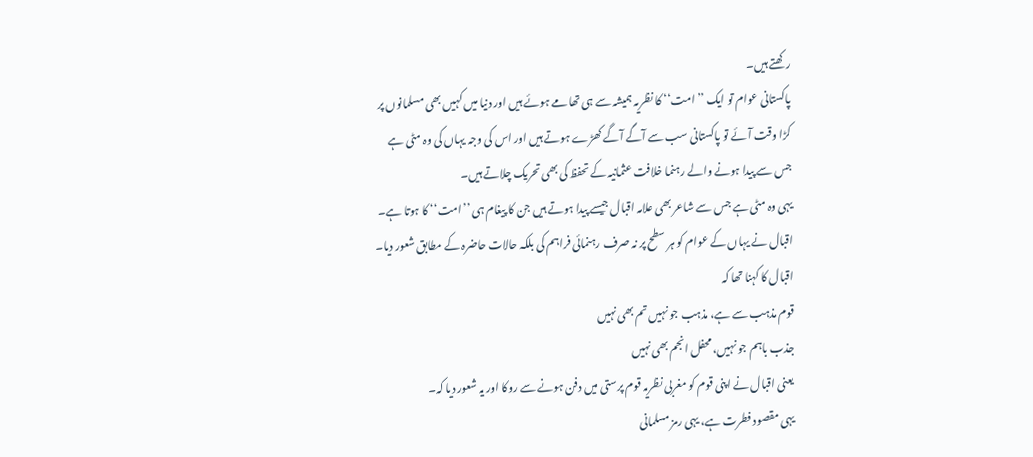رکھتے ہیں۔
پاکستانی عوام تو ایک ’’ امت‘‘ کا نظریہ ہمیشہ سے ہی تھامے ہوئے ہیں اور دنیا میں کہیں بھی مسلمانوں پر کڑا وقت آئے تو پاکستانی سب سے آگے آگے کھڑے ہوتے ہیں اور اس کی وجہ یہاں کی وہ مٹی ہے جس سے پیدا ہونے والے رہنما خلافت عثمانیہ کے تحفظ کی بھی تحریک چلاتے ہیں۔
یہی وہ مٹی ہے جس سے شاعر بھی علامہ اقبال جیسے پیدا ہوتے ہیں جن کا پیغام ہی ’’امت‘‘ کا ہوتا ہے۔ اقبال نے یہاں کے عوام کو ہر سطح پر نہ صرف رہنمائی فراہم کی بلکہ حالات حاضرہ کے مطابق شعور دیا۔ اقبال کا کہنا تھا کہ
قوم مذہب سے ہے، مذہب جو نہیں تم بھی نہیں
جذب باہم جو نہیں، محفل انجم بھی نہیں
یعنی اقبال نے اپنی قوم کو مغربی نظریہ قوم پرستی میں دفن ہونے سے روکا اور یہ شعور دیا کہ۔
یہی مقصود فطرت ہے، یہی رمز مسلمانی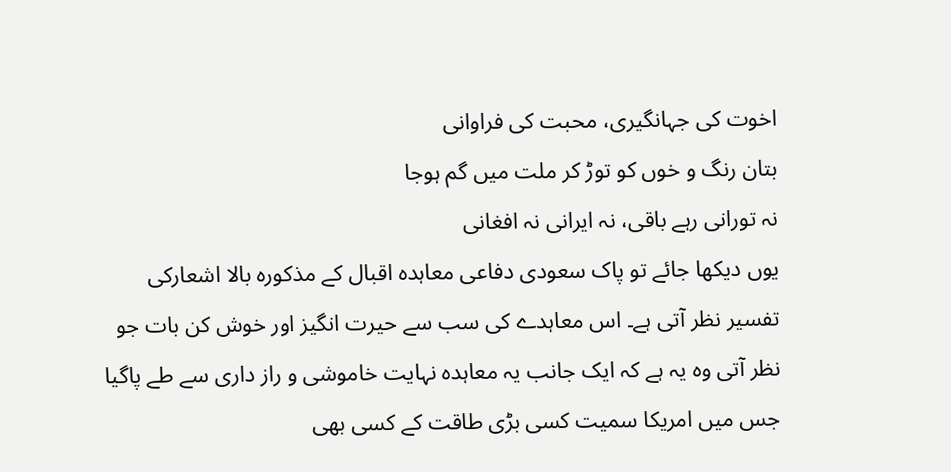اخوت کی جہانگیری، محبت کی فراوانی
بتان رنگ و خوں کو توڑ کر ملت میں گم ہوجا
نہ تورانی رہے باقی، نہ ایرانی نہ افغانی
یوں دیکھا جائے تو پاک سعودی دفاعی معاہدہ اقبال کے مذکورہ بالا اشعارکی تفسیر نظر آتی ہے۔ اس معاہدے کی سب سے حیرت انگیز اور خوش کن بات جو نظر آتی وہ یہ ہے کہ ایک جانب یہ معاہدہ نہایت خاموشی و راز داری سے طے پاگیا جس میں امریکا سمیت کسی بڑی طاقت کے کسی بھی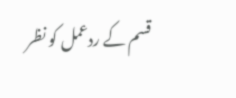قسم کے ردعمل کو نظر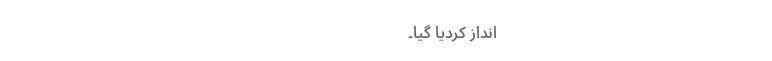انداز کردیا گیا۔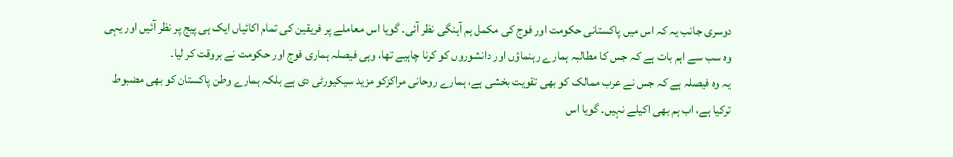دوسری جانب یہ کہ اس میں پاکستانی حکومت اور فوج کی مکمل ہم آہنگی نظر آئی۔ گویا اس معاملے پر فریقین کی تمام اکائیاں ایک ہی پیج پر نظر آئیں اور یہی وہ سب سے اہم بات ہے کہ جس کا مطالبہ ہمارے رہنماؤں اور دانشوروں کو کرنا چاہیے تھا، وہی فیصلہ ہماری فوج اور حکومت نے بروقت کر لیا۔
یہ وہ فیصلہ ہے کہ جس نے عرب ممالک کو بھی تقویت بخشی ہے، ہمارے روحانی مراکزکو مزید سیکیورٹی دی ہے بلکہ ہمارے وطن پاکستان کو بھی مضبوط ترکیا ہے، اب ہم بھی اکیلے نہیں۔ گویا اس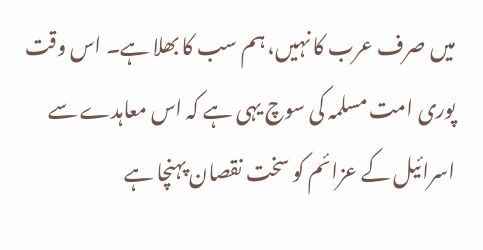میں صرف عرب کا نہیں، ہم سب کا بھلا ہے۔ اس وقت پوری امت مسلمہ کی سوچ یہی ہے کہ اس معاہدے سے اسرائیل کے عزائم کو سخت نقصان پہنچا ہے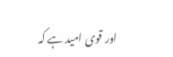اور قوی امید ہے کہ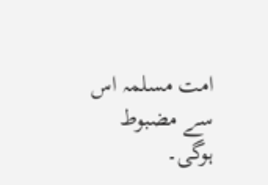امت مسلمہ اس سے مضبوط ہوگی۔